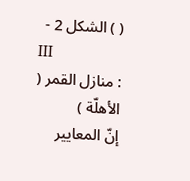( ) الشكل 2 -
III
: منازل القمر ( الأهلّة )
إنّ المعايير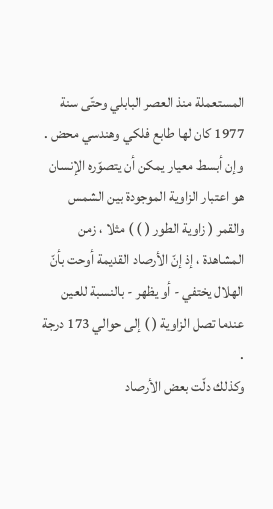المستعملة منذ العصر البابلي وحتّى سنة 1977 كان لها طابع فلكي وهندسي محض . وإن أبسط معيار يمكن أن يتصوّره الإنسان هو اعتبار الزاوية الموجودة بين الشمس والقمر ( زاوية الطور ( ) ) مثلا ، زمن المشاهدة ، إذ إنّ الأرصاد القديمة أوحت بأنّ الهلال يختفي - أو يظهر - بالنسبة للعين عندما تصل الزاوية ( ) إلى حوالي 173 درجة .
وكذلك دلّت بعض الأرصاد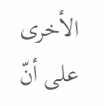الأخرى على أنّ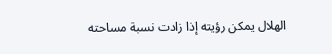الهلال يمكن رؤيته إذا زادت نسبة مساحته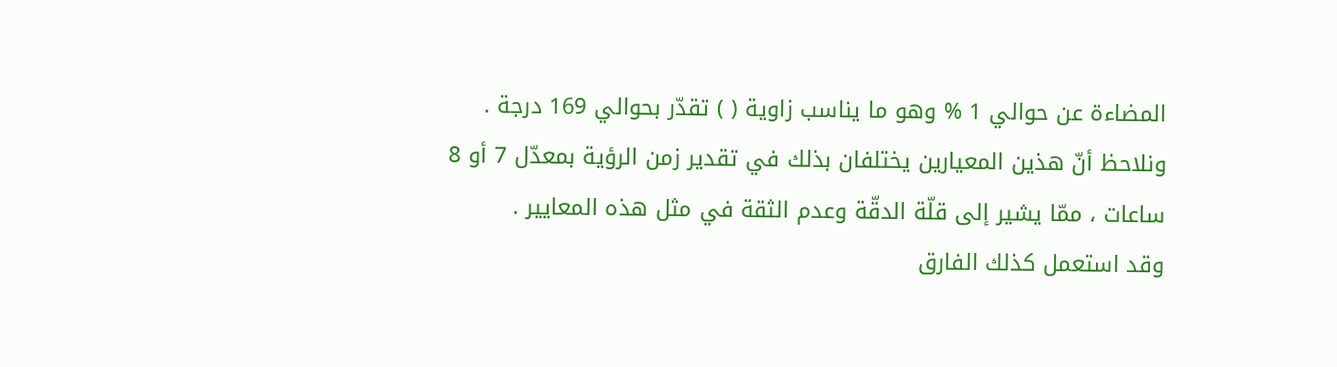المضاءة عن حوالي 1 % وهو ما يناسب زاوية ( ) تقدّر بحوالي 169 درجة .
ونلاحظ أنّ هذين المعيارين يختلفان بذلك في تقدير زمن الرؤية بمعدّل 7 أو 8 ساعات ، ممّا يشير إلى قلّة الدقّة وعدم الثقة في مثل هذه المعايير .
وقد استعمل كذلك الفارق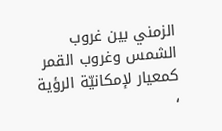الزمني بين غروب الشمس وغروب القمر كمعيار لإمكانيّة الرؤية ،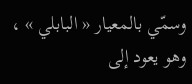وسمّي بالمعيار « البابلي » ، وهو يعود إلى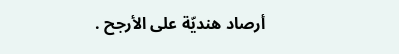أرصاد هنديّة على الأرجح .